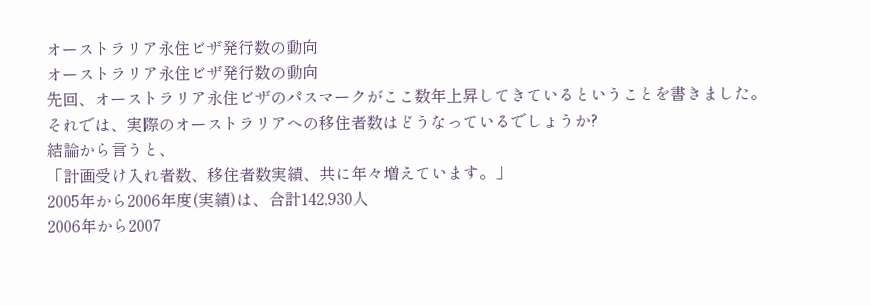オーストラリア永住ビザ発行数の動向
オーストラリア永住ビザ発行数の動向
先回、オーストラリア永住ビザのパスマークがここ数年上昇してきているということを書きました。
それでは、実際のオーストラリアへの移住者数はどうなっているでしょうか?
結論から言うと、
「計画受け入れ者数、移住者数実績、共に年々増えています。」
2005年から2006年度(実績)は、合計142,930人
2006年から2007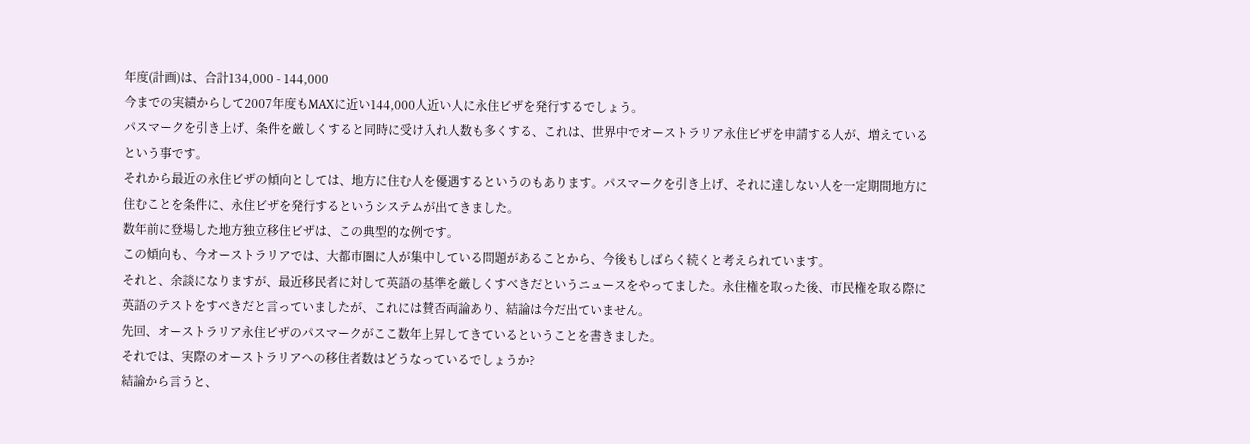年度(計画)は、合計134,000 - 144,000
今までの実績からして2007年度もMAXに近い144,000人近い人に永住ビザを発行するでしょう。
パスマークを引き上げ、条件を厳しくすると同時に受け入れ人数も多くする、これは、世界中でオーストラリア永住ビザを申請する人が、増えているという事です。
それから最近の永住ビザの傾向としては、地方に住む人を優遇するというのもあります。パスマークを引き上げ、それに達しない人を一定期間地方に住むことを条件に、永住ビザを発行するというシステムが出てきました。
数年前に登場した地方独立移住ビザは、この典型的な例です。
この傾向も、今オーストラリアでは、大都市圏に人が集中している問題があることから、今後もしばらく続くと考えられています。
それと、余談になりますが、最近移民者に対して英語の基準を厳しくすべきだというニュースをやってました。永住権を取った後、市民権を取る際に英語のテストをすべきだと言っていましたが、これには賛否両論あり、結論は今だ出ていません。
先回、オーストラリア永住ビザのパスマークがここ数年上昇してきているということを書きました。
それでは、実際のオーストラリアへの移住者数はどうなっているでしょうか?
結論から言うと、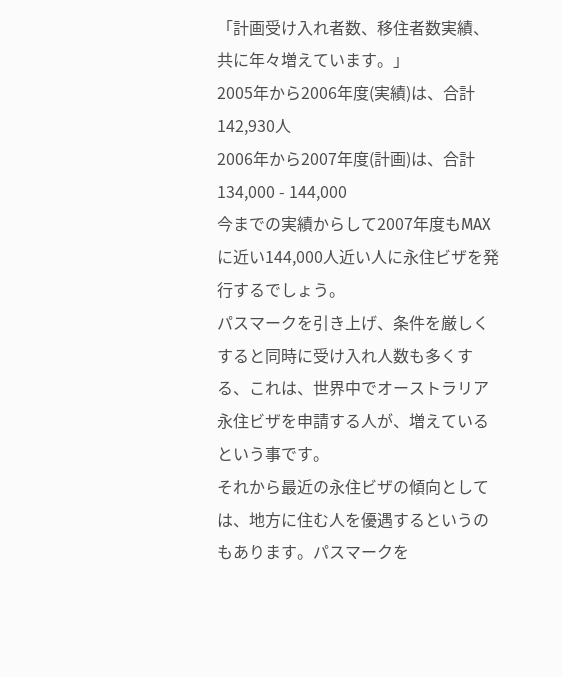「計画受け入れ者数、移住者数実績、共に年々増えています。」
2005年から2006年度(実績)は、合計142,930人
2006年から2007年度(計画)は、合計134,000 - 144,000
今までの実績からして2007年度もMAXに近い144,000人近い人に永住ビザを発行するでしょう。
パスマークを引き上げ、条件を厳しくすると同時に受け入れ人数も多くする、これは、世界中でオーストラリア永住ビザを申請する人が、増えているという事です。
それから最近の永住ビザの傾向としては、地方に住む人を優遇するというのもあります。パスマークを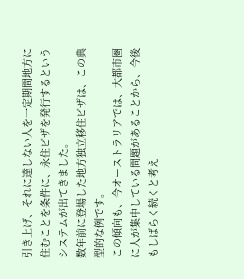引き上げ、それに達しない人を一定期間地方に住むことを条件に、永住ビザを発行するというシステムが出てきました。
数年前に登場した地方独立移住ビザは、この典型的な例です。
この傾向も、今オーストラリアでは、大都市圏に人が集中している問題があることから、今後もしばらく続くと考え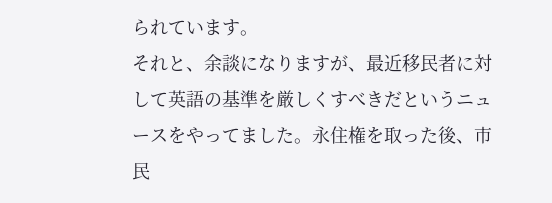られています。
それと、余談になりますが、最近移民者に対して英語の基準を厳しくすべきだというニュースをやってました。永住権を取った後、市民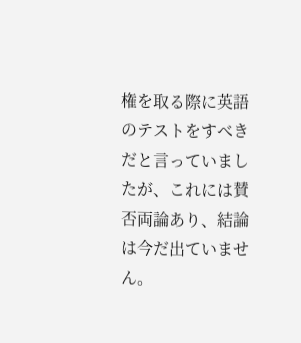権を取る際に英語のテストをすべきだと言っていましたが、これには賛否両論あり、結論は今だ出ていません。